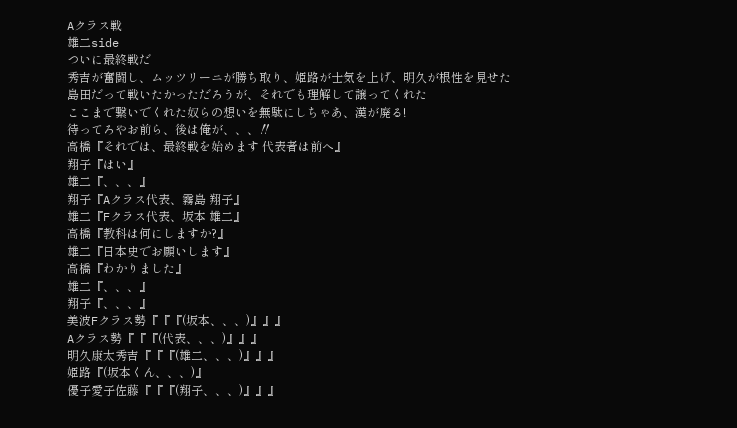Aクラス戦
雄二side
ついに最終戦だ
秀吉が奮闘し、ムッツリーニが勝ち取り、姫路が士気を上げ、明久が根性を見せた
島田だって戦いたかっただろうが、それでも理解して譲ってくれた
ここまで繋いでくれた奴らの想いを無駄にしちゃあ、漢が廃る!
待ってろやお前ら、後は俺が、、、‼
高橋『それでは、最終戦を始めます 代表者は前へ』
翔子『はい』
雄二『、、、』
翔子『Aクラス代表、霧島 翔子』
雄二『Fクラス代表、坂本 雄二』
高橋『教科は何にしますか?』
雄二『日本史でお願いします』
高橋『わかりました』
雄二『、、、』
翔子『、、、』
美波Fクラス勢『『『(坂本、、、)』』』
Aクラス勢『『『(代表、、、)』』』
明久康太秀吉『『『(雄二、、、)』』』
姫路『(坂本くん、、、)』
優子愛子佐藤『『『(翔子、、、)』』』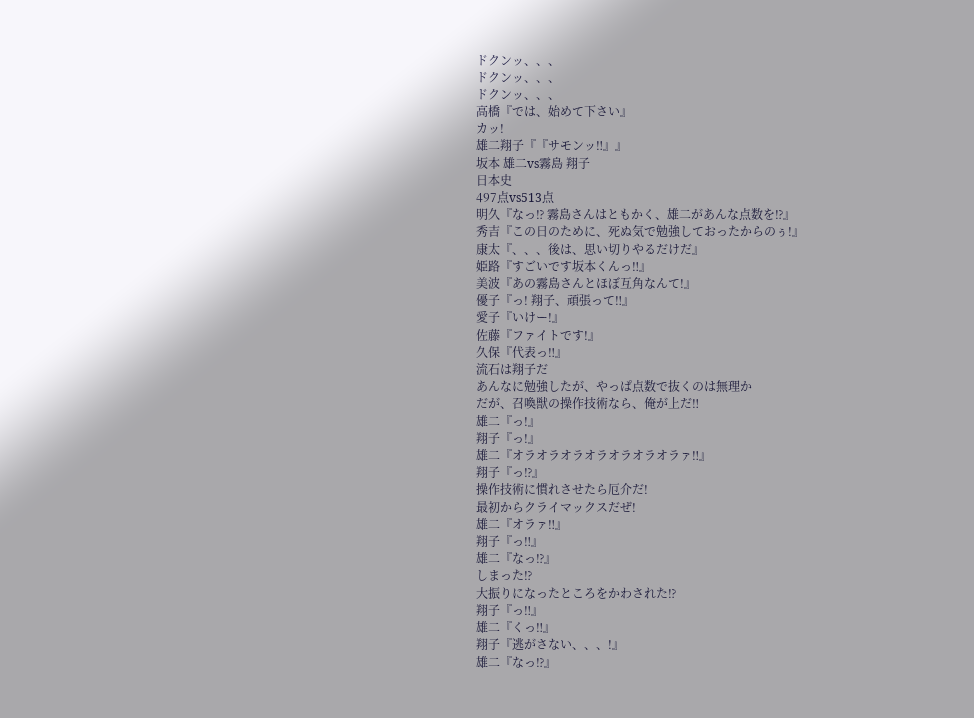ドクンッ、、、
ドクンッ、、、
ドクンッ、、、
高橋『では、始めて下さい』
カッ!
雄二翔子『『サモンッ‼』』
坂本 雄二vs霧島 翔子
日本史
497点vs513点
明久『なっ⁉ 霧島さんはともかく、雄二があんな点数を⁉』
秀吉『この日のために、死ぬ気で勉強しておったからのぅ!』
康太『、、、後は、思い切りやるだけだ』
姫路『すごいです坂本くんっ‼』
美波『あの霧島さんとほぼ互角なんて!』
優子『っ! 翔子、頑張って‼』
愛子『いけー!』
佐藤『ファイトです!』
久保『代表っ‼』
流石は翔子だ
あんなに勉強したが、やっぱ点数で抜くのは無理か
だが、召喚獣の操作技術なら、俺が上だ‼
雄二『っ!』
翔子『っ!』
雄二『オラオラオラオラオラオラオラァ‼』
翔子『っ⁉』
操作技術に慣れさせたら厄介だ!
最初からクライマックスだぜ!
雄二『オラァ‼』
翔子『っ‼』
雄二『なっ⁉』
しまった⁉
大振りになったところをかわされた⁉
翔子『っ‼』
雄二『くっ‼』
翔子『逃がさない、、、!』
雄二『なっ⁉』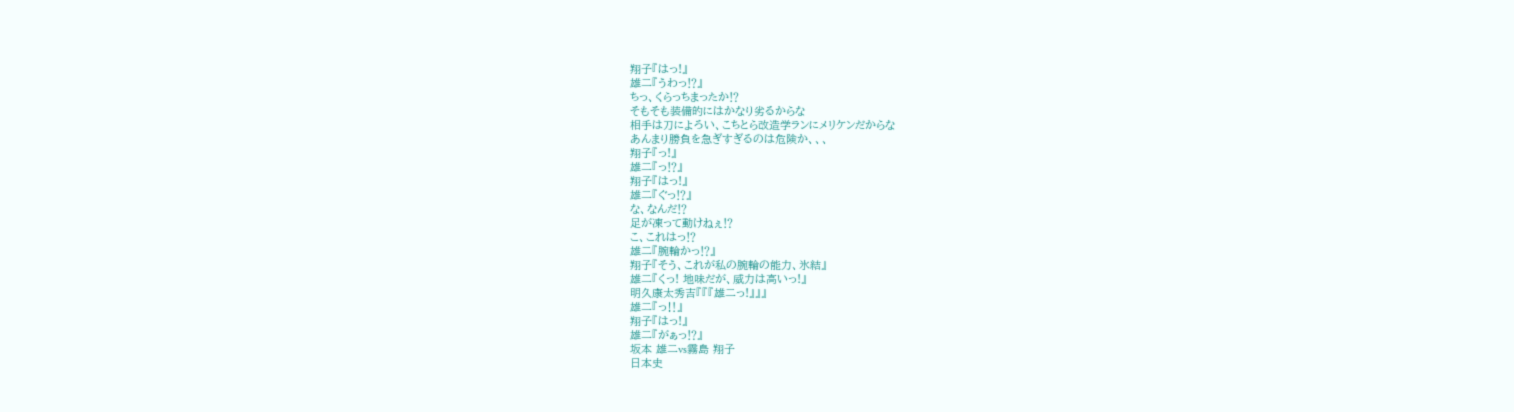翔子『はっ!』
雄二『うわっ⁉』
ちっ、くらっちまったか⁉
そもそも装備的にはかなり劣るからな
相手は刀によろい、こちとら改造学ランにメリケンだからな
あんまり勝負を急ぎすぎるのは危険か、、、
翔子『っ!』
雄二『っ⁉』
翔子『はっ!』
雄二『ぐっ⁉』
な、なんだ⁉
足が凍って動けねぇ⁉
こ、これはっ⁉
雄二『腕輪かっ⁉』
翔子『そう、これが私の腕輪の能力、氷結』
雄二『くっ! 地味だが、威力は高いっ!』
明久康太秀吉『『『雄二っ!』』』
雄二『っ‼』
翔子『はっ!』
雄二『がぁっ⁉』
坂本 雄二vs霧島 翔子
日本史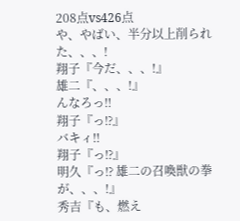208点vs426点
や、やばい、半分以上削られた、、、!
翔子『今だ、、、!』
雄二『、、、!』
んなろっ‼
翔子『っ⁉』
バキィ‼
翔子『っ⁉』
明久『っ⁉ 雄二の召喚獣の拳が、、、!』
秀吉『も、燃え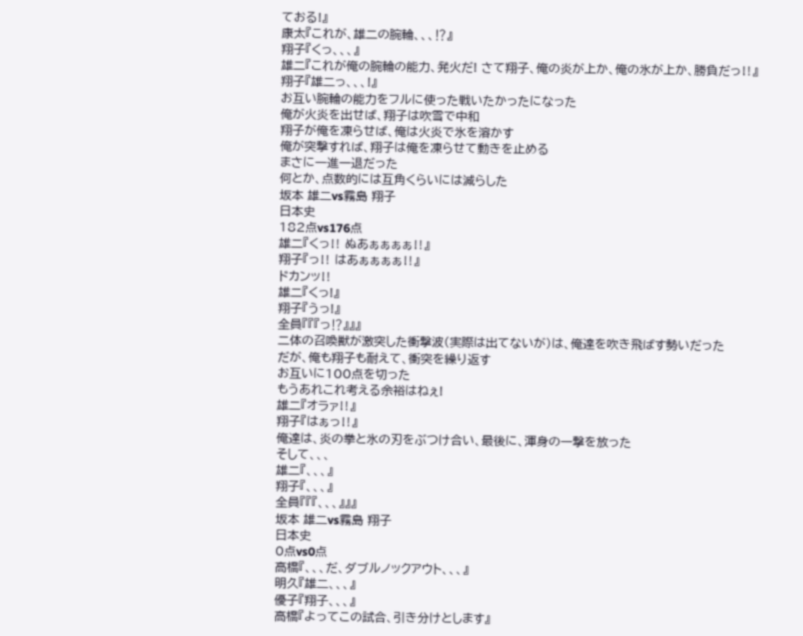ておる!』
康太『これが、雄二の腕輪、、、⁉』
翔子『くっ、、、』
雄二『これが俺の腕輪の能力、発火だ! さて翔子、俺の炎が上か、俺の氷が上か、勝負だっ‼』
翔子『雄二っ、、、!』
お互い腕輪の能力をフルに使った戦いたかったになった
俺が火炎を出せば、翔子は吹雪で中和
翔子が俺を凍らせば、俺は火炎で氷を溶かす
俺が突撃すれば、翔子は俺を凍らせて動きを止める
まさに一進一退だった
何とか、点数的には互角くらいには減らした
坂本 雄二vs霧島 翔子
日本史
182点vs176点
雄二『くっ‼ ぬあぁぁぁぁ‼』
翔子『っ‼ はあぁぁぁぁ‼』
ドカンッ‼
雄二『くっ!』
翔子『うっ!』
全員『『『っ⁉』』』
二体の召喚獣が激突した衝撃波(実際は出てないが)は、俺達を吹き飛ばす勢いだった
だが、俺も翔子も耐えて、衝突を繰り返す
お互いに100点を切った
もうあれこれ考える余裕はねぇ!
雄二『オラァ‼』
翔子『はぁっ‼』
俺達は、炎の拳と氷の刃をぶつけ合い、最後に、渾身の一撃を放った
そして、、、
雄二『、、、』
翔子『、、、』
全員『『『、、、』』』
坂本 雄二vs霧島 翔子
日本史
0点vs0点
高橋『、、、だ、ダブルノックアウト、、、』
明久『雄二、、、』
優子『翔子、、、』
高橋『よってこの試合、引き分けとします』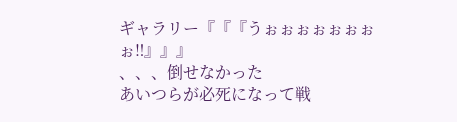ギャラリー『『『うぉぉぉぉぉぉぉぉ‼』』』
、、、倒せなかった
あいつらが必死になって戦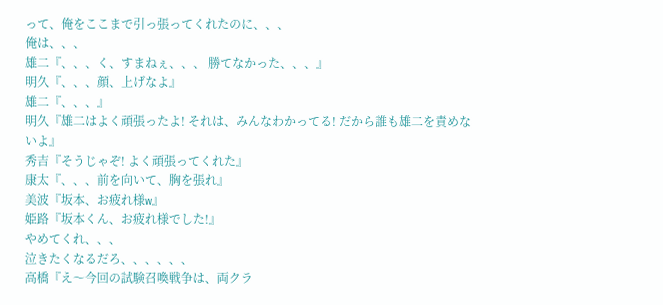って、俺をここまで引っ張ってくれたのに、、、
俺は、、、
雄二『、、、く、すまねぇ、、、 勝てなかった、、、』
明久『、、、顔、上げなよ』
雄二『、、、』
明久『雄二はよく頑張ったよ! それは、みんなわかってる! だから誰も雄二を責めないよ』
秀吉『そうじゃぞ! よく頑張ってくれた』
康太『、、、前を向いて、胸を張れ』
美波『坂本、お疲れ様w』
姫路『坂本くん、お疲れ様でした!』
やめてくれ、、、
泣きたくなるだろ、、、、、、
高橋『え〜今回の試験召喚戦争は、両クラ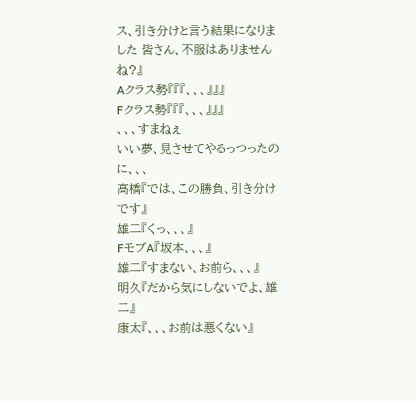ス、引き分けと言う結果になりました 皆さん、不服はありませんね?』
Aクラス勢『『『、、、』』』
Fクラス勢『『『、、、』』』
、、、すまねぇ
いい夢、見させてやるっつったのに、、、
高橋『では、この勝負、引き分けです』
雄二『くっ、、、』
FモブA『坂本、、、』
雄二『すまない、お前ら、、、』
明久『だから気にしないでよ、雄二』
康太『、、、お前は悪くない』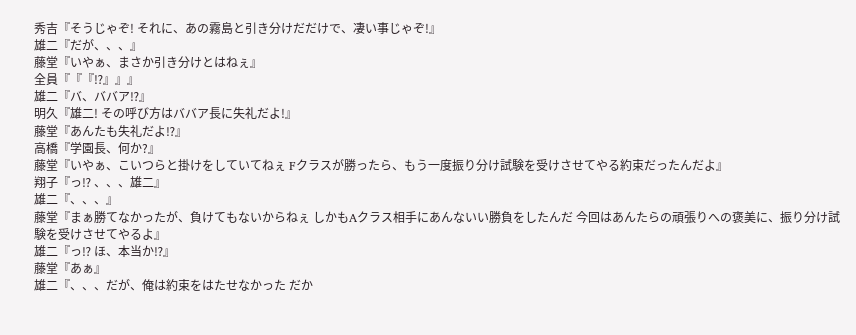秀吉『そうじゃぞ! それに、あの霧島と引き分けだだけで、凄い事じゃぞ!』
雄二『だが、、、』
藤堂『いやぁ、まさか引き分けとはねぇ』
全員『『『⁉』』』
雄二『バ、ババア⁉』
明久『雄二! その呼び方はババア長に失礼だよ!』
藤堂『あんたも失礼だよ⁉』
高橋『学園長、何か?』
藤堂『いやぁ、こいつらと掛けをしていてねぇ Fクラスが勝ったら、もう一度振り分け試験を受けさせてやる約束だったんだよ』
翔子『っ⁉ 、、、雄二』
雄二『、、、』
藤堂『まぁ勝てなかったが、負けてもないからねぇ しかもAクラス相手にあんないい勝負をしたんだ 今回はあんたらの頑張りへの褒美に、振り分け試験を受けさせてやるよ』
雄二『っ⁉ ほ、本当か⁉』
藤堂『あぁ』
雄二『、、、だが、俺は約束をはたせなかった だか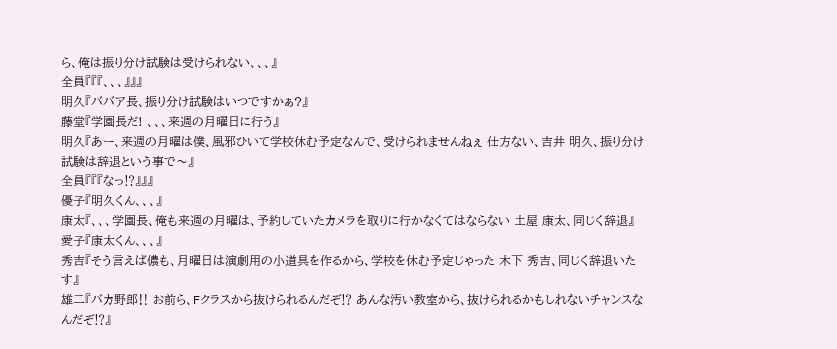ら、俺は振り分け試験は受けられない、、、』
全員『『『、、、』』』
明久『ババア長、振り分け試験はいつですかぁ?』
藤堂『学園長だ! 、、、来週の月曜日に行う』
明久『あー、来週の月曜は僕、風邪ひいて学校休む予定なんで、受けられませんねぇ 仕方ない、吉井 明久、振り分け試験は辞退という事で〜』
全員『『『なっ⁉』』』
優子『明久くん、、、』
康太『、、、学園長、俺も来週の月曜は、予約していたカメラを取りに行かなくてはならない 土屋 康太、同じく辞退』
愛子『康太くん、、、』
秀吉『そう言えば儂も、月曜日は演劇用の小道具を作るから、学校を休む予定じゃった 木下 秀吉、同じく辞退いたす』
雄二『バカ野郎‼ お前ら、Fクラスから抜けられるんだぞ⁉ あんな汚い教室から、抜けられるかもしれないチャンスなんだぞ⁉』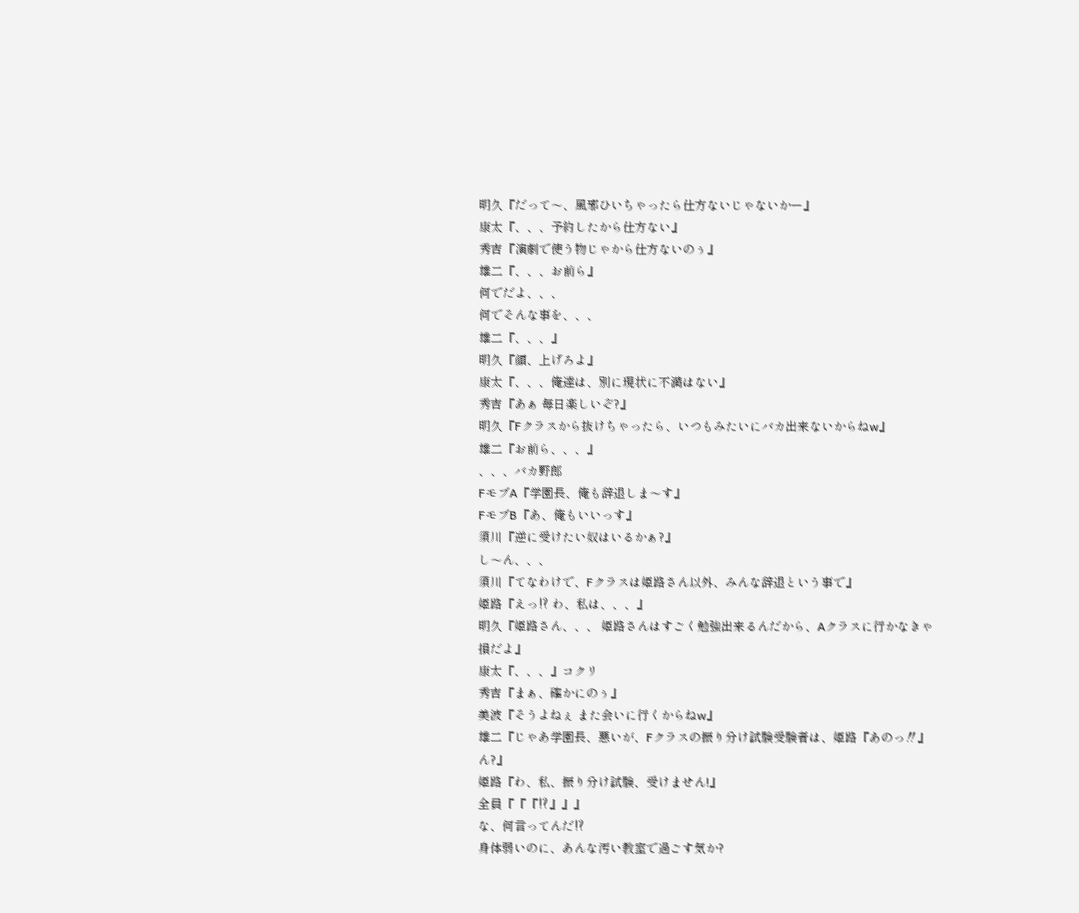明久『だって〜、風邪ひいちゃったら仕方ないじゃないかー』
康太『、、、予約したから仕方ない』
秀吉『演劇で使う物じゃから仕方ないのぅ』
雄二『、、、お前ら』
何でだよ、、、
何でそんな事を、、、
雄二『、、、』
明久『顔、上げろよ』
康太『、、、俺達は、別に現状に不満はない』
秀吉『あぁ 毎日楽しいぞ?』
明久『Fクラスから抜けちゃったら、いつもみたいにバカ出来ないからねw』
雄二『お前ら、、、』
、、、バカ野郎
FモブA『学園長、俺も辞退しま〜す』
FモブB『あ、俺もいいっす』
須川『逆に受けたい奴はいるかぁ?』
し〜ん、、、
須川『てなわけで、Fクラスは姫路さん以外、みんな辞退という事で』
姫路『えっ⁉ わ、私は、、、』
明久『姫路さん、、、 姫路さんはすごく勉強出来るんだから、Aクラスに行かなきゃ損だよ』
康太『、、、』コクリ
秀吉『まぁ、確かにのぅ』
美波『そうよねぇ また会いに行くからねw』
雄二『じゃあ学園長、悪いが、Fクラスの振り分け試験受験者は、姫路『あのっ‼』ん?』
姫路『わ、私、振り分け試験、受けません!』
全員『『『⁉』』』
な、何言ってんだ⁉
身体弱いのに、あんな汚い教室で過ごす気か?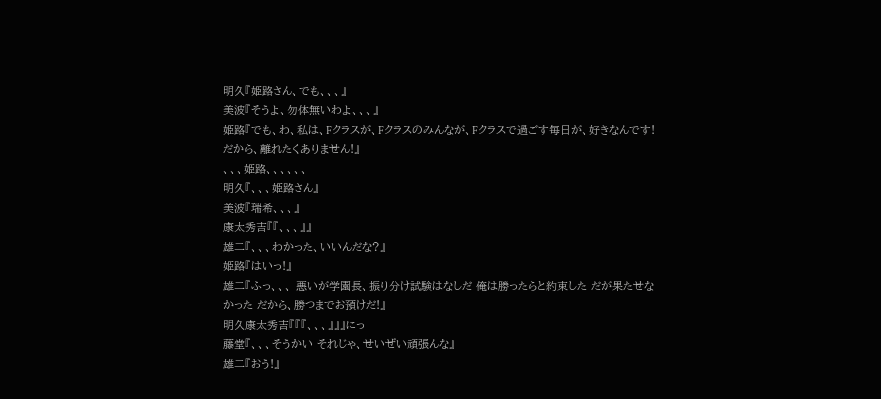明久『姫路さん、でも、、、』
美波『そうよ、勿体無いわよ、、、』
姫路『でも、わ、私は、Fクラスが、Fクラスのみんなが、Fクラスで過ごす毎日が、好きなんです! だから、離れたくありません!』
、、、姫路、、、、、、
明久『、、、姫路さん』
美波『瑞希、、、』
康太秀吉『『、、、』』
雄二『、、、わかった、いいんだな?』
姫路『はいっ!』
雄二『ふっ、、、 悪いが学園長、振り分け試験はなしだ 俺は勝ったらと約束した だが果たせなかった だから、勝つまでお預けだ!』
明久康太秀吉『『『、、、』』』にっ
藤堂『、、、そうかい それじゃ、せいぜい頑張んな』
雄二『おう!』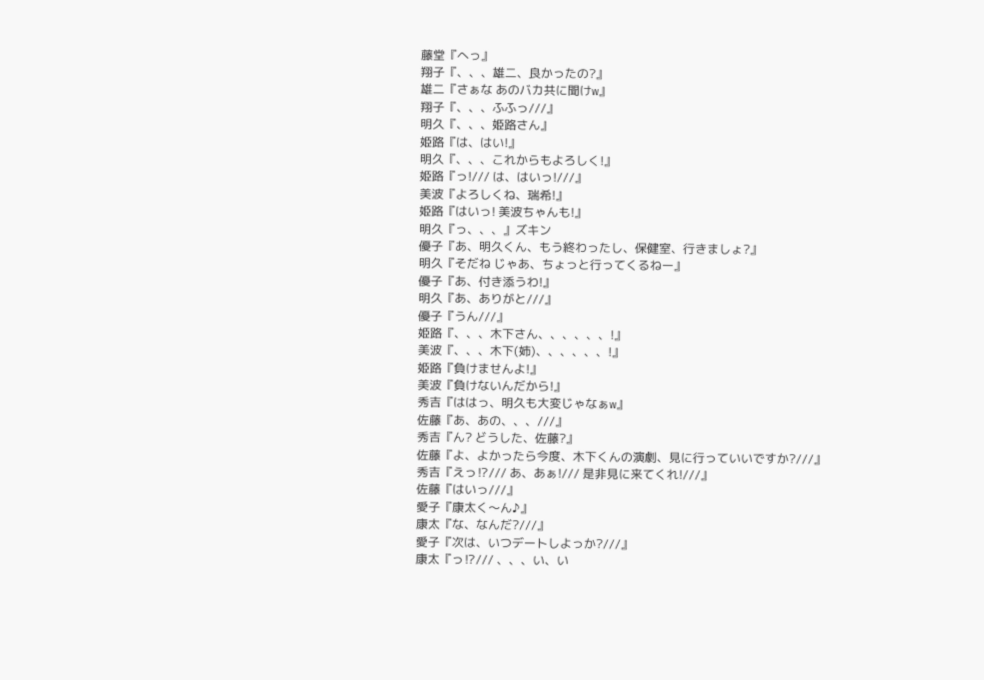藤堂『へっ』
翔子『、、、雄二、良かったの?』
雄二『さぁな あのバカ共に聞けw』
翔子『、、、ふふっ///』
明久『、、、姫路さん』
姫路『は、はい!』
明久『、、、これからもよろしく!』
姫路『っ!/// は、はいっ!///』
美波『よろしくね、瑞希!』
姫路『はいっ! 美波ちゃんも!』
明久『っ、、、』ズキン
優子『あ、明久くん、もう終わったし、保健室、行きましょ?』
明久『そだね じゃあ、ちょっと行ってくるねー』
優子『あ、付き添うわ!』
明久『あ、ありがと///』
優子『うん///』
姫路『、、、木下さん、、、、、、!』
美波『、、、木下(姉)、、、、、、!』
姫路『負けませんよ!』
美波『負けないんだから!』
秀吉『ははっ、明久も大変じゃなぁw』
佐藤『あ、あの、、、///』
秀吉『ん? どうした、佐藤?』
佐藤『よ、よかったら今度、木下くんの演劇、見に行っていいですか?///』
秀吉『えっ⁉/// あ、あぁ!/// 是非見に来てくれ!///』
佐藤『はいっ///』
愛子『康太く〜ん♪』
康太『な、なんだ?///』
愛子『次は、いつデートしよっか?///』
康太『っ⁉/// 、、、い、い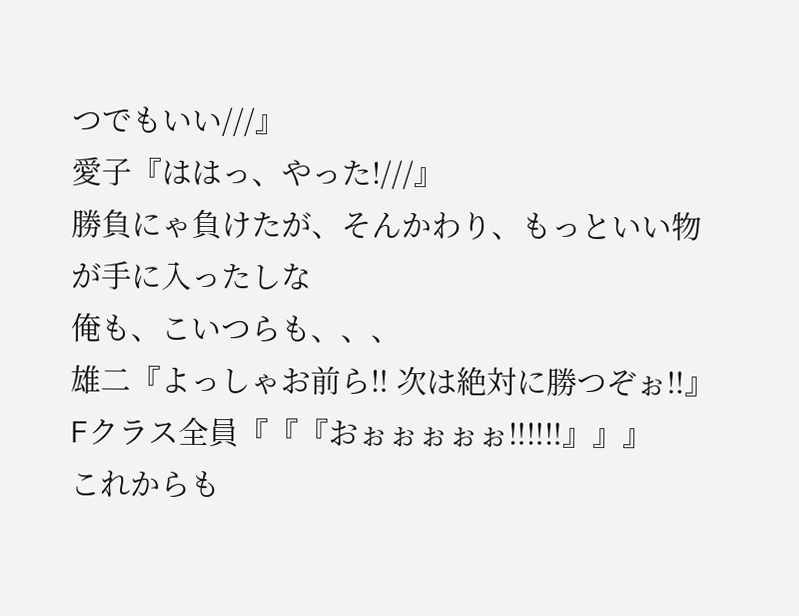つでもいい///』
愛子『ははっ、やった!///』
勝負にゃ負けたが、そんかわり、もっといい物が手に入ったしな
俺も、こいつらも、、、
雄二『よっしゃお前ら‼ 次は絶対に勝つぞぉ‼』
Fクラス全員『『『おぉぉぉぉぉ‼‼‼』』』
これからも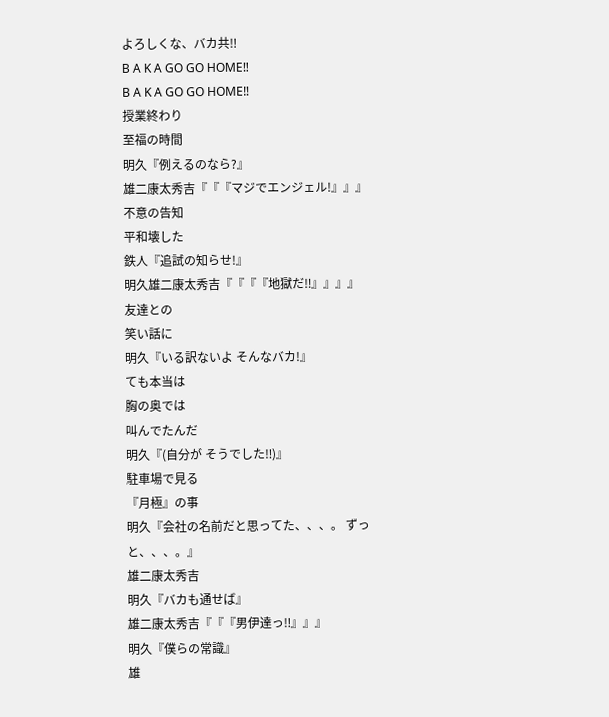よろしくな、バカ共‼
B A K A GO GO HOME‼
B A K A GO GO HOME‼
授業終わり
至福の時間
明久『例えるのなら?』
雄二康太秀吉『『『マジでエンジェル!』』』
不意の告知
平和壊した
鉄人『追試の知らせ!』
明久雄二康太秀吉『『『『地獄だ‼』』』』
友達との
笑い話に
明久『いる訳ないよ そんなバカ!』
ても本当は
胸の奥では
叫んでたんだ
明久『(自分が そうでした‼)』
駐車場で見る
『月極』の事
明久『会社の名前だと思ってた、、、。 ずっと、、、。』
雄二康太秀吉
明久『バカも通せば』
雄二康太秀吉『『『男伊達っ‼』』』
明久『僕らの常識』
雄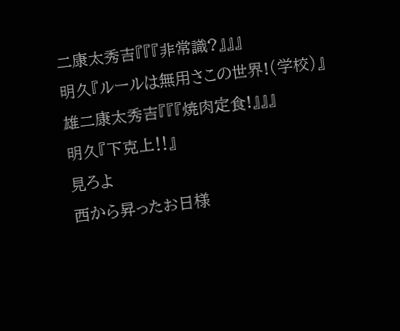二康太秀吉『『『非常識?』』』
明久『ルールは無用さこの世界!(学校)』
雄二康太秀吉『『『焼肉定食!』』』
明久『下克上‼』
見ろよ
西から昇ったお日様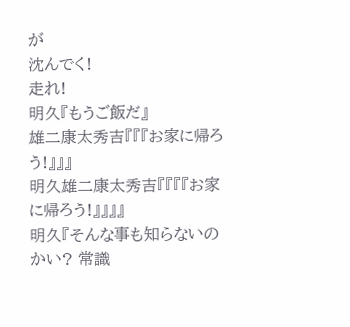が
沈んでく!
走れ!
明久『もうご飯だ』
雄二康太秀吉『『『お家に帰ろう!』』』
明久雄二康太秀吉『『『『お家に帰ろう!』』』』
明久『そんな事も知らないのかい? 常識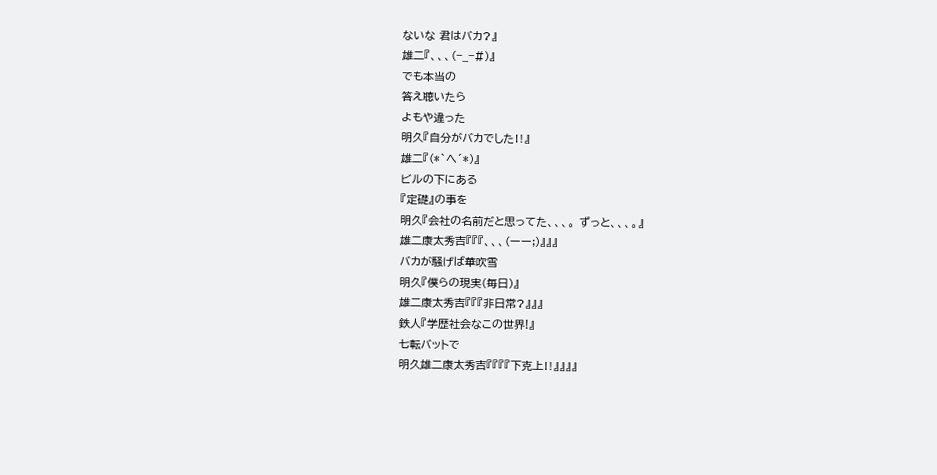ないな 君はバカ?』
雄二『、、、(−_−#)』
でも本当の
答え聴いたら
よもや違った
明久『自分がバカでした‼』
雄二『(*`へ´*)』
ビルの下にある
『定礎』の事を
明久『会社の名前だと思ってた、、、。 ずっと、、、。』
雄二康太秀吉『『『、、、(ーー;)』』』
バカが騒げば華吹雪
明久『僕らの現実(毎日)』
雄二康太秀吉『『『非日常?』』』
鉄人『学歴社会なこの世界!』
七転バットで
明久雄二康太秀吉『『『『下克上‼』』』』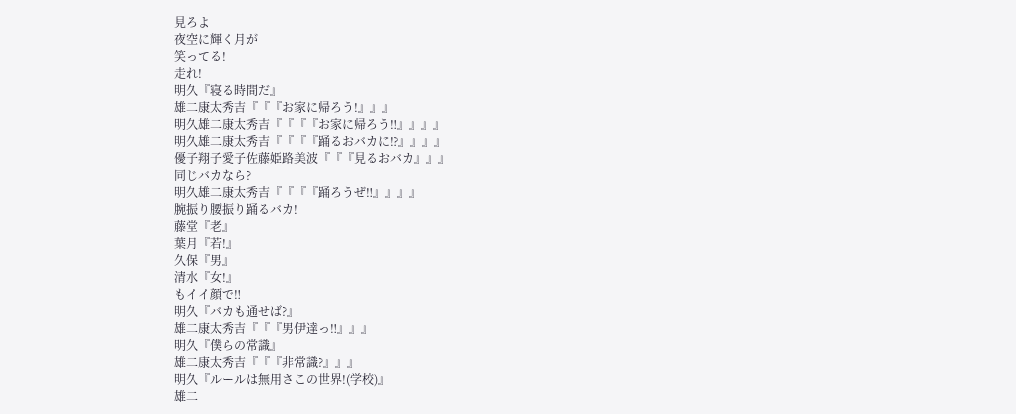見ろよ
夜空に輝く月が
笑ってる!
走れ!
明久『寝る時間だ』
雄二康太秀吉『『『お家に帰ろう!』』』
明久雄二康太秀吉『『『『お家に帰ろう‼』』』』
明久雄二康太秀吉『『『『踊るおバカに⁉』』』』
優子翔子愛子佐藤姫路美波『『『見るおバカ』』』
同じバカなら?
明久雄二康太秀吉『『『『踊ろうぜ‼』』』』
腕振り腰振り踊るバカ!
藤堂『老』
葉月『若!』
久保『男』
清水『女!』
もイイ顔で‼
明久『バカも通せば?』
雄二康太秀吉『『『男伊達っ‼』』』
明久『僕らの常識』
雄二康太秀吉『『『非常識?』』』
明久『ルールは無用さこの世界!(学校)』
雄二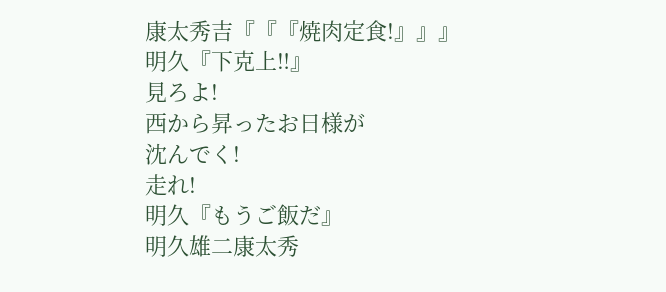康太秀吉『『『焼肉定食!』』』
明久『下克上‼』
見ろよ!
西から昇ったお日様が
沈んでく!
走れ!
明久『もうご飯だ』
明久雄二康太秀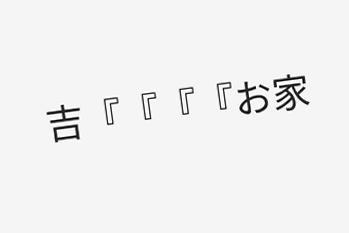吉『『『『お家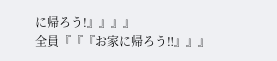に帰ろう!』』』』
全員『『『お家に帰ろう‼』』』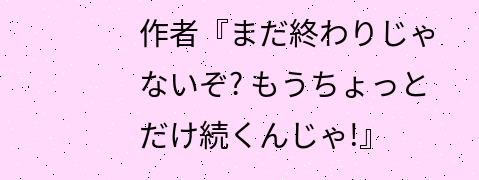作者『まだ終わりじゃないぞ? もうちょっとだけ続くんじゃ!』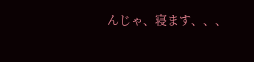んじゃ、寝ます、、、